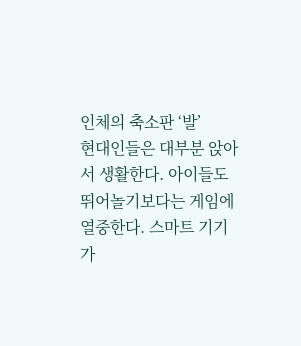인체의 축소판 ‘발’
현대인들은 대부분 앉아서 생활한다. 아이들도 뛰어놀기보다는 게임에 열중한다. 스마트 기기가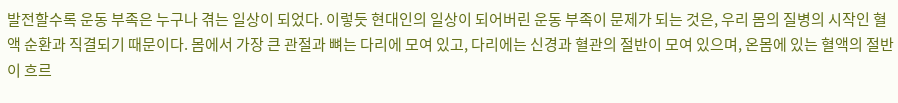발전할수록 운동 부족은 누구나 겪는 일상이 되었다. 이렇듯 현대인의 일상이 되어버린 운동 부족이 문제가 되는 것은, 우리 몸의 질병의 시작인 혈액 순환과 직결되기 때문이다. 몸에서 가장 큰 관절과 뼈는 다리에 모여 있고, 다리에는 신경과 혈관의 절반이 모여 있으며, 온몸에 있는 혈액의 절반이 흐르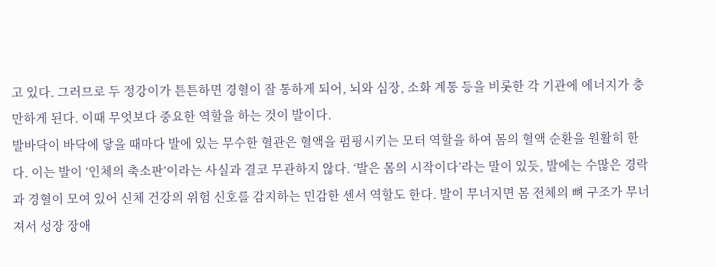고 있다. 그러므로 두 정강이가 튼튼하면 경혈이 잘 통하게 되어, 뇌와 심장, 소화 계통 등을 비롯한 각 기관에 에너지가 충만하게 된다. 이때 무엇보다 중요한 역할을 하는 것이 발이다.
발바닥이 바닥에 닿을 때마다 발에 있는 무수한 혈관은 혈액을 펌핑시키는 모터 역할을 하여 몸의 혈액 순환을 원활히 한다. 이는 발이 ‘인체의 축소판’이라는 사실과 결코 무관하지 않다. ‘발은 몸의 시작이다’라는 말이 있듯, 발에는 수많은 경락과 경혈이 모여 있어 신체 건강의 위험 신호를 감지하는 민감한 센서 역할도 한다. 발이 무너지면 몸 전체의 뼈 구조가 무너져서 성장 장애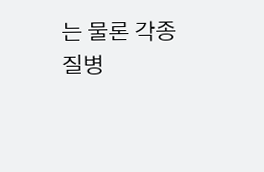는 물론 각종 질병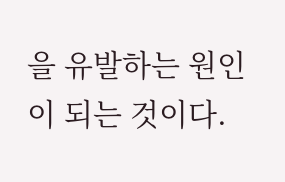을 유발하는 원인이 되는 것이다.